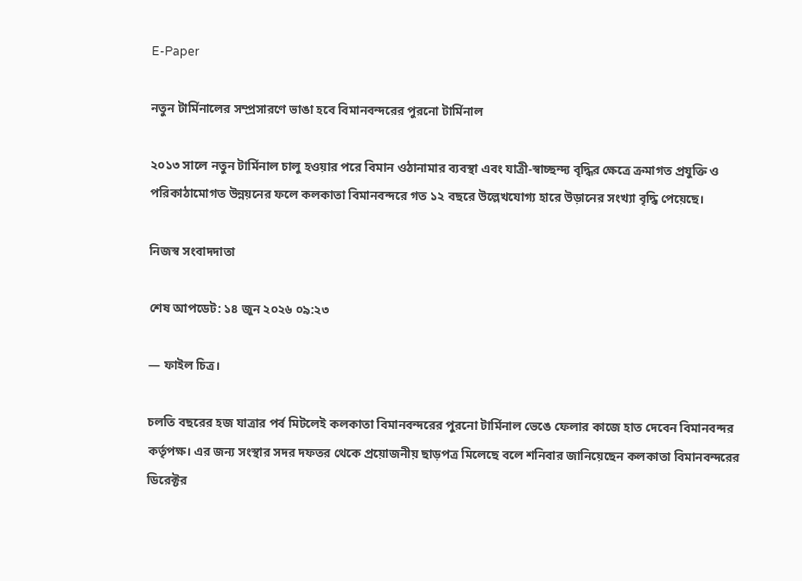E-Paper

নতুন টার্মিনালের সম্প্রসারণে ভাঙা হবে বিমানবন্দরের পুরনো টার্মিনাল

২০১৩ সালে নতুন টার্মিনাল চালু হওয়ার পরে বিমান ওঠানামার ব্যবস্থা এবং যাত্রী-স্বাচ্ছন্দ্য বৃদ্ধির ক্ষেত্রে ক্রমাগত প্রযুক্তি ও পরিকাঠামোগত উন্নয়নের ফলে কলকাতা বিমানবন্দরে গত ১২ বছরে উল্লেখযোগ্য হারে উড়ানের সংখ্যা বৃদ্ধি পেয়েছে।

নিজস্ব সংবাদদাতা

শেষ আপডেট: ১৪ জুন ২০২৬ ০৯:২৩

— ফাইল চিত্র।

চলতি বছরের হজ যাত্রার পর্ব মিটলেই কলকাতা বিমানবন্দরের পুরনো টার্মিনাল ভেঙে ফেলার কাজে হাত দেবেন বিমানবন্দর কর্তৃপক্ষ। এর জন্য সংস্থার সদর দফতর থেকে প্রয়োজনীয় ছাড়পত্র মিলেছে বলে শনিবার জানিয়েছেন কলকাতা বিমানবন্দরের ডিরেক্টর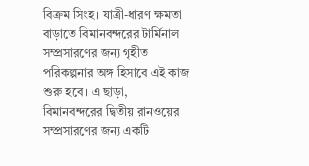বিক্রম সিংহ। যাত্রী-ধারণ ক্ষমতা বাড়াতে বিমানবন্দরের টার্মিনাল সম্প্রসারণের জন্য গৃহীত পরিকল্পনার অঙ্গ হিসাবে এই কাজ শুরু হবে। এ ছাড়া, বিমানবন্দরের দ্বিতীয় রানওয়ের সম্প্রসারণের জন্য একটি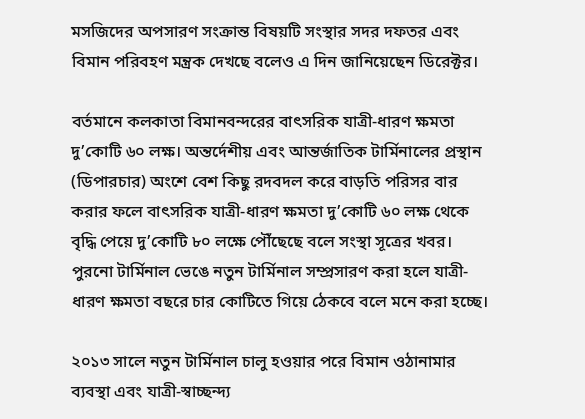মসজিদের অপসারণ সংক্রান্ত বিষয়টি সংস্থার সদর দফতর এবং বিমান পরিবহণ মন্ত্রক দেখছে বলেও এ দিন জানিয়েছেন ডিরেক্টর।

বর্তমানে কলকাতা বিমানবন্দরের বাৎসরিক যাত্রী-ধারণ ক্ষমতা দু’কোটি ৬০ লক্ষ। অন্তর্দেশীয় এবং আন্তর্জাতিক টার্মিনালের প্রস্থান (ডিপারচার) অংশে বেশ কিছু রদবদল করে বাড়তি পরিসর বার করার ফলে বাৎসরিক যাত্রী-ধারণ ক্ষমতা দু’কোটি ৬০ লক্ষ থেকে বৃদ্ধি পেয়ে দু’কোটি ৮০ লক্ষে পৌঁছেছে বলে সংস্থা সূত্রের খবর। পুরনো টার্মিনাল ভেঙে নতুন টার্মিনাল সম্প্রসারণ করা হলে যাত্রী-ধারণ ক্ষমতা বছরে চার কোটিতে গিয়ে ঠেকবে বলে মনে করা হচ্ছে।

২০১৩ সালে নতুন টার্মিনাল চালু হওয়ার পরে বিমান ওঠানামার ব্যবস্থা এবং যাত্রী-স্বাচ্ছন্দ্য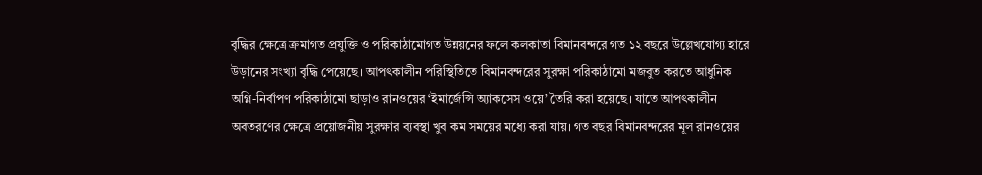বৃদ্ধির ক্ষেত্রে ক্রমাগত প্রযুক্তি ও পরিকাঠামোগত উন্নয়নের ফলে কলকাতা বিমানবন্দরে গত ১২ বছরে উল্লেখযোগ্য হারে উড়ানের সংখ্যা বৃদ্ধি পেয়েছে। আপৎকালীন পরিস্থিতিতে বিমানবন্দরের সুরক্ষা পরিকাঠামো মজবুত করতে আধুনিক অগ্নি-নির্বাপণ পরিকাঠামো ছাড়াও রানওয়ের ‘ইমার্জেন্সি অ্যাকসেস ওয়ে’ তৈরি করা হয়েছে। যাতে আপৎকালীন অবতরণের ক্ষেত্রে প্রয়োজনীয় সুরক্ষার ব্যবস্থা খুব কম সময়ের মধ্যে করা যায়। গত বছর বিমানবন্দরের মূল রানওয়ের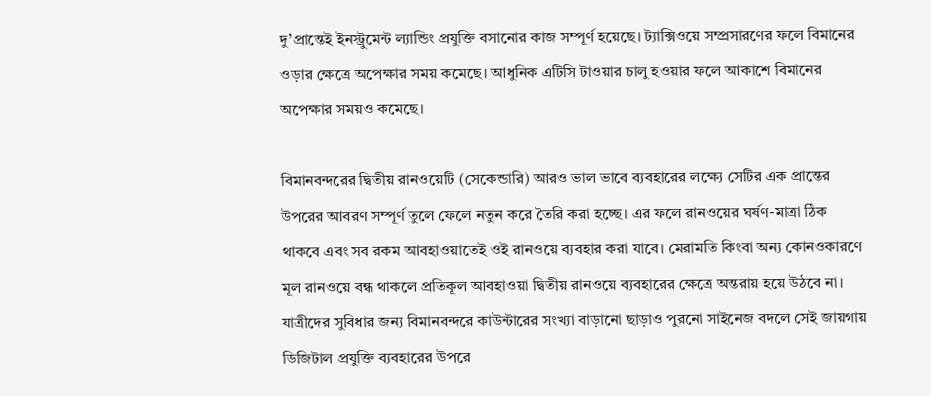দু’প্রান্তেই ইনস্ট্রুমেন্ট ল্যান্ডিং প্রযুক্তি বসানোর কাজ সম্পূর্ণ হয়েছে। ট্যাক্সিওয়ে সম্প্রসারণের ফলে বিমানের ওড়ার ক্ষেত্রে অপেক্ষার সময় কমেছে। আধুনিক এটিসি টাওয়ার চালু হওয়ার ফলে আকাশে বিমানের অপেক্ষার সময়ও কমেছে।

বিমানবন্দরের দ্বিতীয় রানওয়েটি (সেকেন্ডারি) আরও ভাল ভাবে ব্যবহারের লক্ষ্যে সেটির এক প্রান্তের উপরের আবরণ সম্পূর্ণ তুলে ফেলে নতুন করে তৈরি করা হচ্ছে। এর ফলে রানওয়ের ঘর্ষণ-মাত্রা ঠিক থাকবে এবং সব রকম আবহাওয়াতেই ওই রানওয়ে ব্যবহার করা যাবে। মেরামতি কিংবা অন্য কোনওকারণে মূল রানওয়ে বন্ধ থাকলে প্রতিকূল আবহাওয়া দ্বিতীয় রানওয়ে ব্যবহারের ক্ষেত্রে অন্তরায় হয়ে উঠবে না। যাত্রীদের সুবিধার জন্য বিমানবন্দরে কাউন্টারের সংখ্যা বাড়ানো ছাড়াও পুরনো সাইনেজ বদলে সেই জায়গায় ডিজিটাল প্রযুক্তি ব্যবহারের উপরে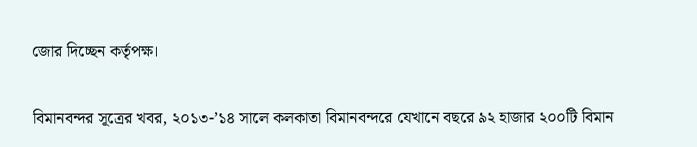জোর দিচ্ছেন কর্তৃপক্ষ।

বিমানবন্দর সূত্রের খবর, ২০১৩-’১৪ সালে কলকাতা বিমানবন্দরে যেখানে বছরে ৯২ হাজার ২০০টি বিমান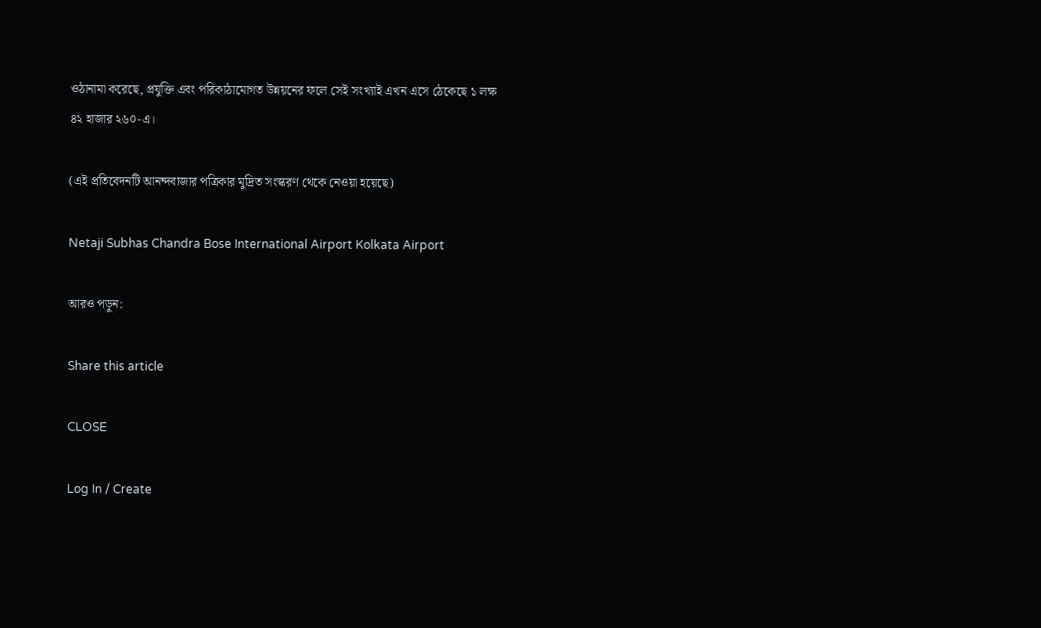ওঠানামা করেছে, প্রযুক্তি এবং পরিকাঠামোগত উন্নয়নের ফলে সেই সংখ্যাই এখন এসে ঠেকেছে ১ লক্ষ ৪২ হাজার ২৬০-এ।

(এই প্রতিবেদনটি আনন্দবাজার পত্রিকার মুদ্রিত সংস্করণ থেকে নেওয়া হয়েছে)

Netaji Subhas Chandra Bose International Airport Kolkata Airport

আরও পড়ুন:

Share this article

CLOSE

Log In / Create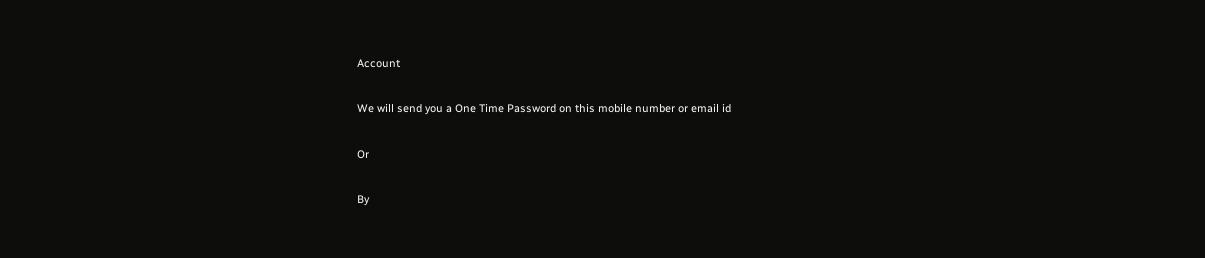Account

We will send you a One Time Password on this mobile number or email id

Or

By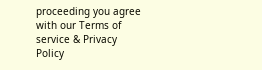proceeding you agree with our Terms of service & Privacy Policy